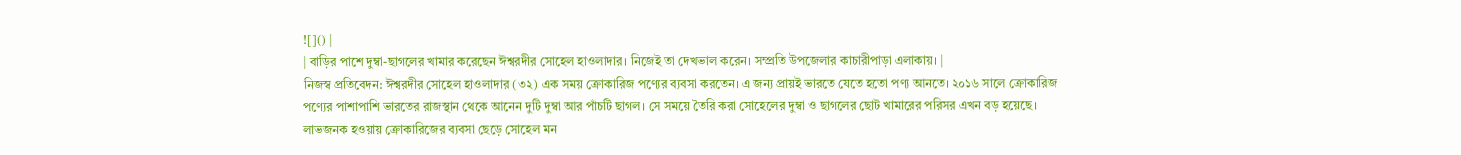![]() |
| বাড়ির পাশে দুম্বা-ছাগলের খামার করেছেন ঈশ্বরদীর সোহেল হাওলাদার। নিজেই তা দেখভাল করেন। সম্প্রতি উপজেলার কাচারীপাড়া এলাকায়। |
নিজস্ব প্রতিবেদন: ঈশ্বরদীর সোহেল হাওলাদার (৩২) এক সময় ক্রোকারিজ পণ্যের ব্যবসা করতেন। এ জন্য প্রায়ই ভারতে যেতে হতো পণ্য আনতে। ২০১৬ সালে ক্রোকারিজ পণ্যের পাশাপাশি ভারতের রাজস্থান থেকে আনেন দুটি দুম্বা আর পাঁচটি ছাগল। সে সময়ে তৈরি করা সোহেলের দুম্বা ও ছাগলের ছোট খামারের পরিসর এখন বড় হয়েছে। লাভজনক হওয়ায় ক্রোকারিজের ব্যবসা ছেড়ে সোহেল মন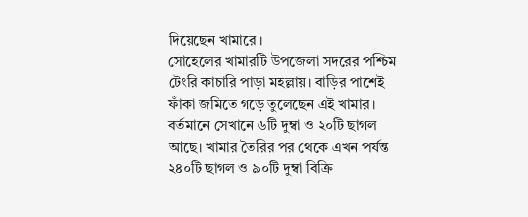দিয়েছেন খামারে।
সোহেলের খামারটি উপজেলা সদরের পশ্চিম টেংরি কাচারি পাড়া মহল্লায়। বাড়ির পাশেই ফাঁকা জমিতে গড়ে তুলেছেন এই খামার। বর্তমানে সেখানে ৬টি দুম্বা ও ২০টি ছাগল আছে। খামার তৈরির পর থেকে এখন পর্যন্ত ২৪০টি ছাগল ও ৯০টি দুম্বা বিক্রি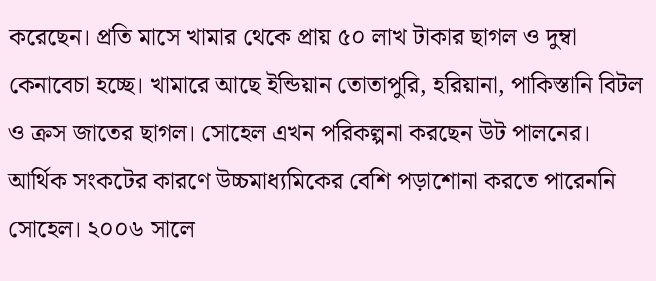করেছেন। প্রতি মাসে খামার থেকে প্রায় ৫০ লাখ টাকার ছাগল ও দুম্বা কেনাবেচা হচ্ছে। খামারে আছে ইন্ডিয়ান তোতাপুরি, হরিয়ানা, পাকিস্তানি বিটল ও ক্রস জাতের ছাগল। সোহেল এখন পরিকল্পনা করছেন উট পালনের।
আর্থিক সংকটের কারণে উচ্চমাধ্যমিকের বেশি পড়াশোনা করতে পারেননি সোহেল। ২০০৬ সালে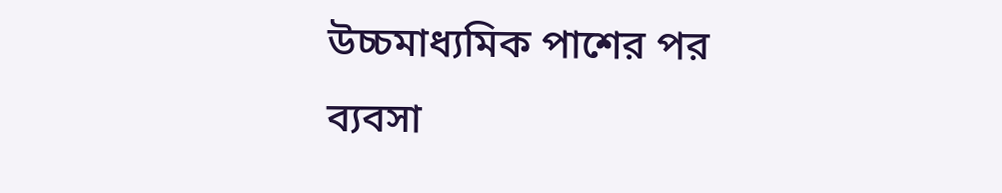উচ্চমাধ্যমিক পাশের পর ব্যবসা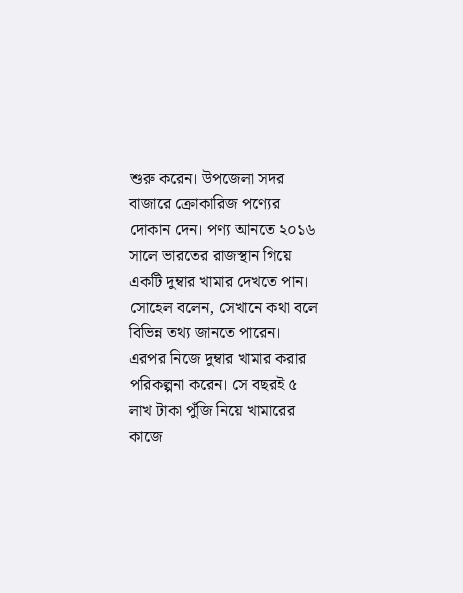শুরু করেন। উপজেলা সদর বাজারে ক্রোকারিজ পণ্যের দোকান দেন। পণ্য আনতে ২০১৬ সালে ভারতের রাজস্থান গিয়ে একটি দুম্বার খামার দেখতে পান। সোহেল বলেন, সেখানে কথা বলে বিভিন্ন তথ্য জানতে পারেন। এরপর নিজে দুম্বার খামার করার পরিকল্পনা করেন। সে বছরই ৫ লাখ টাকা পুঁজি নিয়ে খামারের কাজে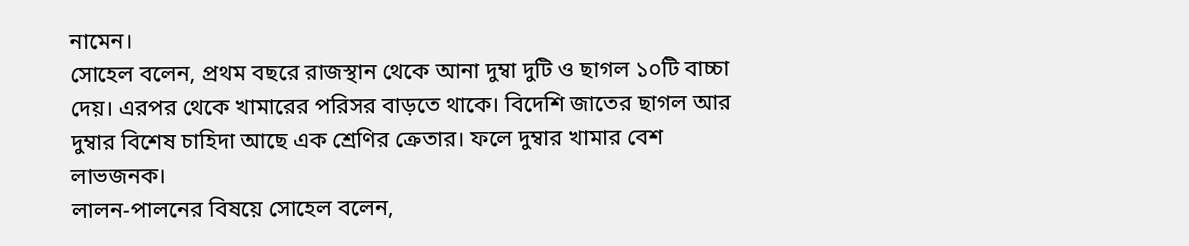নামেন।
সোহেল বলেন, প্রথম বছরে রাজস্থান থেকে আনা দুম্বা দুটি ও ছাগল ১০টি বাচ্চা দেয়। এরপর থেকে খামারের পরিসর বাড়তে থাকে। বিদেশি জাতের ছাগল আর দুম্বার বিশেষ চাহিদা আছে এক শ্রেণির ক্রেতার। ফলে দুম্বার খামার বেশ লাভজনক।
লালন-পালনের বিষয়ে সোহেল বলেন,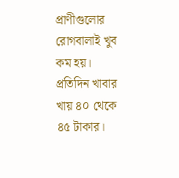প্রাণীগুলোর রোগবালাই খুব কম হয়। প্রতিদিন খাবার খায় ৪০ থেকে ৪৫ টাকার।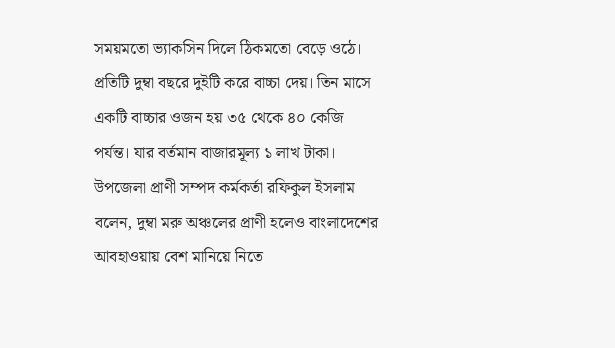সময়মতো ভ্যাকসিন দিলে ঠিকমতো বেড়ে ওঠে। প্রতিটি দুম্বা বছরে দুইটি করে বাচ্চা দেয়। তিন মাসে একটি বাচ্চার ওজন হয় ৩৫ থেকে ৪০ কেজি পর্যন্ত। যার বর্তমান বাজারমূল্য ১ লাখ টাকা।
উপজেলা প্রাণী সম্পদ কর্মকর্তা রফিকুল ইসলাম বলেন, দুম্বা মরু অঞ্চলের প্রাণী হলেও বাংলাদেশের আবহাওয়ায় বেশ মানিয়ে নিতে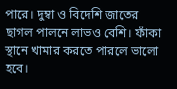পারে। দুম্বা ও বিদেশি জাতের ছাগল পালনে লাভও বেশি। ফাঁকা স্থানে খামার করতে পারলে ভালো হবে।